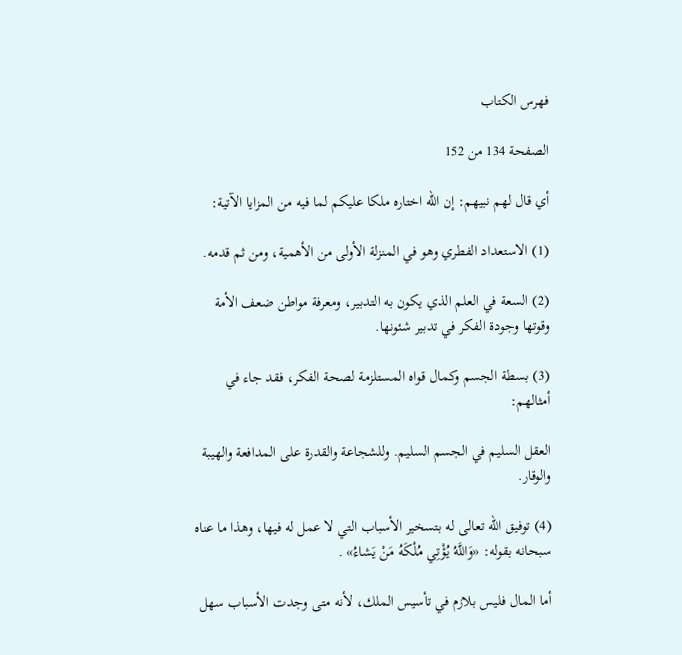فهرس الكتاب

الصفحة 134 من 152

أي قال لهم نبيهم: إن الله اختاره ملكا عليكم لما فيه من المزايا الآتية:

(1) الاستعداد الفطري وهو في المنزلة الأولى من الأهمية، ومن ثم قدمه.

(2) السعة في العلم الذي يكون به التدبير، ومعرفة مواطن ضعف الأمة وقوتها وجودة الفكر في تدبير شئونها.

(3) بسطة الجسم وكمال قواه المستلزمة لصحة الفكر، فقد جاء في أمثالهم:

العقل السليم في الجسم السليم. وللشجاعة والقدرة على المدافعة والهيبة والوقار.

(4) توفيق الله تعالى له بتسخير الأسباب التي لا عمل له فيها، وهذا ما عناه سبحانه بقوله: «وَاللَّهُ يُؤْتِي مُلْكَهُ مَنْ يَشاءُ» .

أما المال فليس بلازم في تأسيس الملك، لأنه متى وجدت الأسباب سهل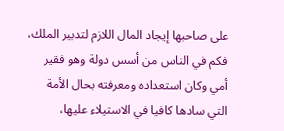على صاحبها إيجاد المال اللازم لتدبير الملك، فكم في الناس من أسس دولة وهو فقير أمي وكان استعداده ومعرفته بحال الأمة التي سادها كافيا في الاستيلاء عليها،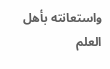واستعانته بأهل العلم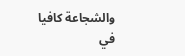والشجاعة كافيا في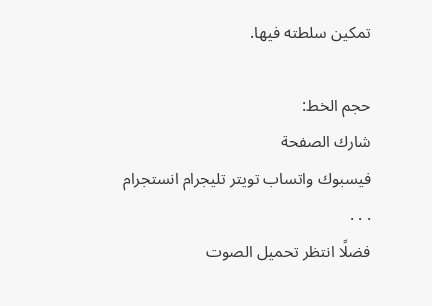تمكين سلطته فيها.

حجم الخط:
شارك الصفحة
فيسبوك واتساب تويتر تليجرام انستجرام
. . .
فضلًا انتظر تحميل الصوت